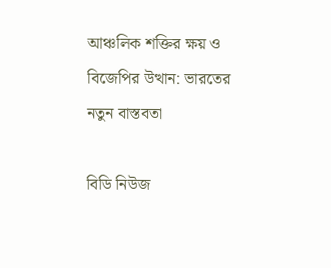আঞ্চলিক শক্তির ক্ষয় ও বিজেপির উত্থান: ভারতের নতুন বাস্তবতা

বিডি নিউজ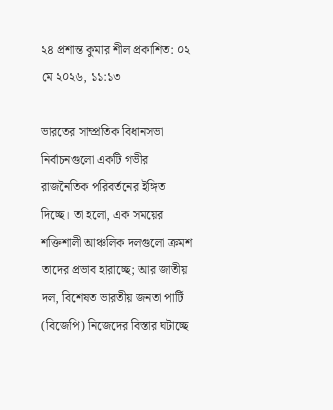২৪ প্রশান্ত কুমার শীল প্রকাশিত: ০২ মে ২০২৬, ১১:১৩

ভারতের সাম্প্রতিক বিধানসভা নির্বাচনগুলো একটি গভীর রাজনৈতিক পরিবর্তনের ইঙ্গিত দিচ্ছে। তা হলো, এক সময়ের শক্তিশালী আঞ্চলিক দলগুলো ক্রমশ তাদের প্রভাব হারাচ্ছে; আর জাতীয় দল, বিশেষত ভারতীয় জনতা পার্টি (বিজেপি) নিজেদের বিস্তার ঘটাচ্ছে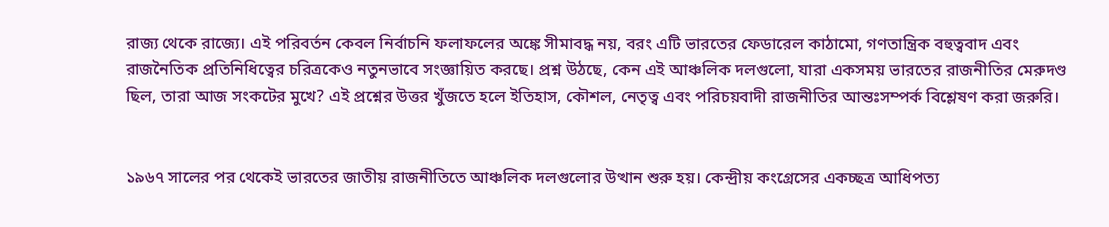রাজ্য থেকে রাজ্যে। এই পরিবর্তন কেবল নির্বাচনি ফলাফলের অঙ্কে সীমাবদ্ধ নয়, বরং এটি ভারতের ফেডারেল কাঠামো, গণতান্ত্রিক বহুত্ববাদ এবং রাজনৈতিক প্রতিনিধিত্বের চরিত্রকেও নতুনভাবে সংজ্ঞায়িত করছে। প্রশ্ন উঠছে, কেন এই আঞ্চলিক দলগুলো, যারা একসময় ভারতের রাজনীতির মেরুদণ্ড ছিল, তারা আজ সংকটের মুখে? এই প্রশ্নের উত্তর খুঁজতে হলে ইতিহাস, কৌশল, নেতৃত্ব এবং পরিচয়বাদী রাজনীতির আন্তঃসম্পর্ক বিশ্লেষণ করা জরুরি।


১৯৬৭ সালের পর থেকেই ভারতের জাতীয় রাজনীতিতে আঞ্চলিক দলগুলোর উত্থান শুরু হয়। কেন্দ্রীয় কংগ্রেসের একচ্ছত্র আধিপত্য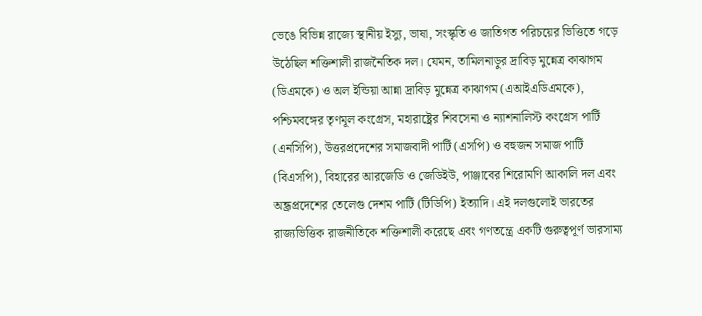ভেঙে বিভিন্ন রাজ্যে স্থানীয় ইস্যু, ভাষা, সংস্কৃতি ও জাতিগত পরিচয়ের ভিত্তিতে গড়ে উঠেছিল শক্তিশালী রাজনৈতিক দল। যেমন, তামিলনাড়ুর দ্রাবিড় মুন্নেত্র কাঝাগম (ডিএমকে) ও অল ইন্ডিয়া আন্না দ্রাবিড় মুন্নেত্র কাঝাগম (এআইএডিএমকে), পশ্চিমবঙ্গের তৃণমূল কংগ্রেস, মহারাষ্ট্রের শিবসেনা ও ন্যাশনালিস্ট কংগ্রেস পার্টি (এনসিপি), উত্তরপ্রদেশের সমাজবাদী পার্টি (এসপি) ও বহুজন সমাজ পার্টি (বিএসপি), বিহারের আরজেডি ও জেডিইউ, পাঞ্জাবের শিরোমণি আকালি দল এবং অন্ধ্রপ্রদেশের তেলেগু দেশম পার্টি (টিডিপি) ইত্যাদি। এই দলগুলোই ভারতের রাজ্যভিত্তিক রাজনীতিকে শক্তিশালী করেছে এবং গণতন্ত্রে একটি গুরুত্বপূর্ণ ভারসাম্য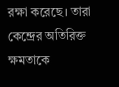রক্ষা করেছে। তারা কেন্দ্রের অতিরিক্ত ক্ষমতাকে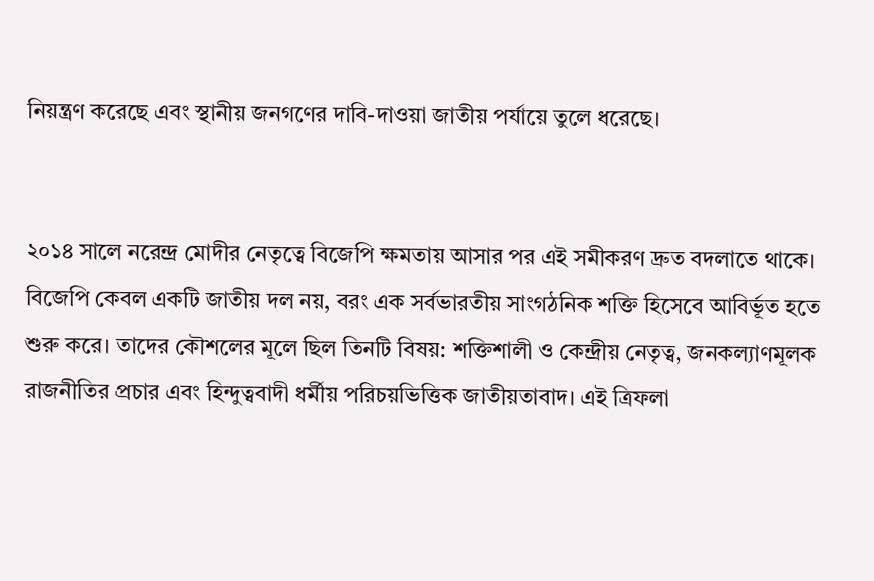নিয়ন্ত্রণ করেছে এবং স্থানীয় জনগণের দাবি-দাওয়া জাতীয় পর্যায়ে তুলে ধরেছে।


২০১৪ সালে নরেন্দ্র মোদীর নেতৃত্বে বিজেপি ক্ষমতায় আসার পর এই সমীকরণ দ্রুত বদলাতে থাকে। বিজেপি কেবল একটি জাতীয় দল নয়, বরং এক সর্বভারতীয় সাংগঠনিক শক্তি হিসেবে আবির্ভূত হতে শুরু করে। তাদের কৌশলের মূলে ছিল তিনটি বিষয়: শক্তিশালী ও কেন্দ্রীয় নেতৃত্ব, জনকল্যাণমূলক রাজনীতির প্রচার এবং হিন্দুত্ববাদী ধর্মীয় পরিচয়ভিত্তিক জাতীয়তাবাদ। এই ত্রিফলা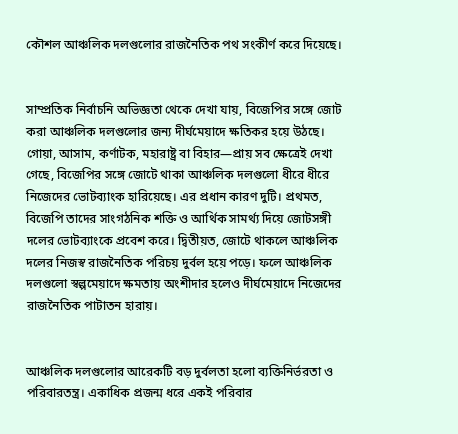কৌশল আঞ্চলিক দলগুলোর রাজনৈতিক পথ সংকীর্ণ করে দিয়েছে।


সাম্প্রতিক নির্বাচনি অভিজ্ঞতা থেকে দেখা যায়, বিজেপির সঙ্গে জোট করা আঞ্চলিক দলগুলোর জন্য দীর্ঘমেয়াদে ক্ষতিকর হয়ে উঠছে। গোয়া, আসাম, কর্ণাটক, মহারাষ্ট্র বা বিহার—প্রায় সব ক্ষেত্রেই দেখা গেছে, বিজেপির সঙ্গে জোটে থাকা আঞ্চলিক দলগুলো ধীরে ধীরে নিজেদের ভোটব্যাংক হারিয়েছে। এর প্রধান কারণ দুটি। প্রথমত, বিজেপি তাদের সাংগঠনিক শক্তি ও আর্থিক সামর্থ্য দিয়ে জোটসঙ্গী দলের ভোটব্যাংকে প্রবেশ করে। দ্বিতীয়ত, জোটে থাকলে আঞ্চলিক দলের নিজস্ব রাজনৈতিক পরিচয় দুর্বল হয়ে পড়ে। ফলে আঞ্চলিক দলগুলো স্বল্পমেয়াদে ক্ষমতায় অংশীদার হলেও দীর্ঘমেয়াদে নিজেদের রাজনৈতিক পাটাতন হারায়।


আঞ্চলিক দলগুলোর আরেকটি বড় দুর্বলতা হলো ব্যক্তিনির্ভরতা ও পরিবারতন্ত্র। একাধিক প্রজন্ম ধরে একই পরিবার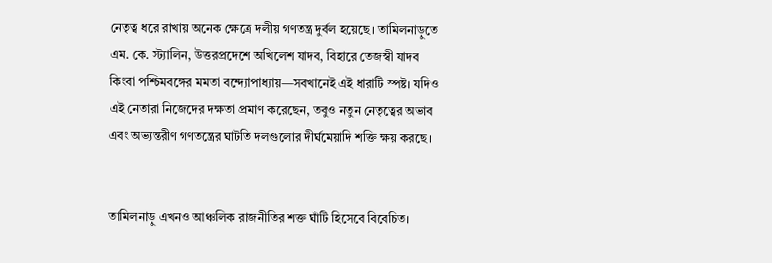নেতৃত্ব ধরে রাখায় অনেক ক্ষেত্রে দলীয় গণতন্ত্র দুর্বল হয়েছে। তামিলনাড়ুতে এম. কে. স্ট্যালিন, উত্তরপ্রদেশে অখিলেশ যাদব, বিহারে তেজস্বী যাদব কিংবা পশ্চিমবঙ্গের মমতা বন্দ্যোপাধ্যায়—সবখানেই এই ধারাটি স্পষ্ট। যদিও এই নেতারা নিজেদের দক্ষতা প্রমাণ করেছেন, তবুও নতুন নেতৃত্বের অভাব এবং অভ্যন্তরীণ গণতন্ত্রের ঘাটতি দলগুলোর দীর্ঘমেয়াদি শক্তি ক্ষয় করছে।


তামিলনাড়ু এখনও আঞ্চলিক রাজনীতির শক্ত ঘাঁটি হিসেবে বিবেচিত।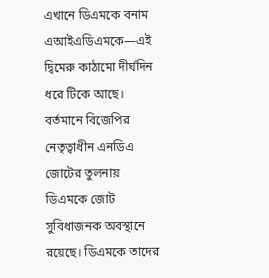এখানে ডিএমকে বনাম এআইএডিএমকে—এই দ্বিমেরু কাঠামো দীর্ঘদিন ধরে টিকে আছে। বর্তমানে বিজেপির নেতৃত্বাধীন এনডিএ জোটের তুলনায় ডিএমকে জোট সুবিধাজনক অবস্থানে রয়েছে। ডিএমকে তাদের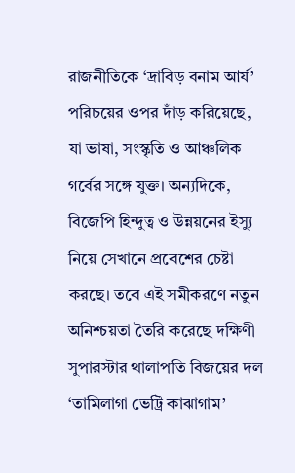রাজনীতিকে ‘দ্রাবিড় বনাম আর্য’ পরিচয়ের ওপর দাঁড় করিয়েছে, যা ভাষা, সংস্কৃতি ও আঞ্চলিক গর্বের সঙ্গে যুক্ত। অন্যদিকে, বিজেপি হিন্দুত্ব ও উন্নয়নের ইস্যু নিয়ে সেখানে প্রবেশের চেষ্টা করছে। তবে এই সমীকরণে নতুন অনিশ্চয়তা তৈরি করেছে দক্ষিণী সুপারস্টার থালাপতি বিজয়ের দল ‘তামিলাগা ভেট্রি কাঝাগাম’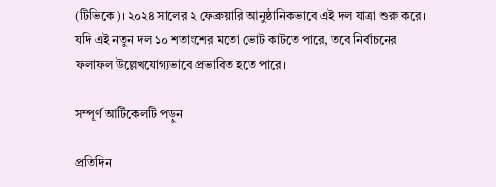(টিভিকে)। ২০২৪ সালের ২ ফেব্রুয়ারি আনুষ্ঠানিকভাবে এই দল যাত্রা শুরু করে। যদি এই নতুন দল ১০ শতাংশের মতো ভোট কাটতে পারে, তবে নির্বাচনের ফলাফল উল্লেখযোগ্যভাবে প্রভাবিত হতে পারে।

সম্পূর্ণ আর্টিকেলটি পড়ুন

প্রতিদিন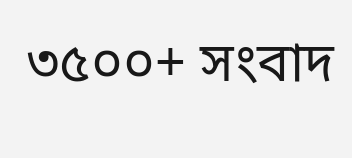৩৫০০+ সংবাদ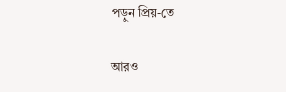পড়ুন প্রিয়-তে

আরও